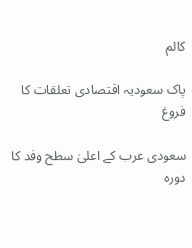کالم

پاک سعودیہ اقتصادی تعلقات کا فروغ

سعودی عرب کے اعلیٰ سطح وفد کا دورہ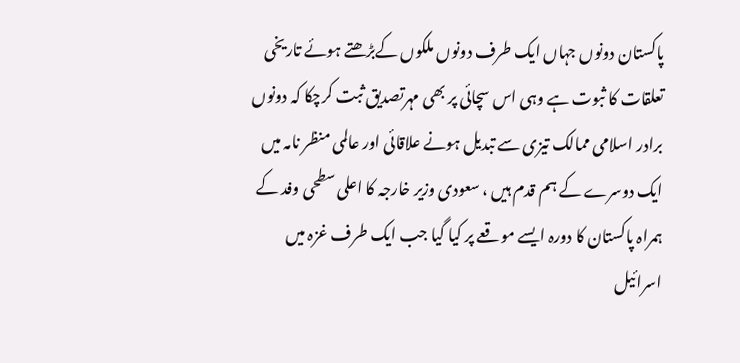پاکستان دونوں جہاں ایک طرف دونوں ملکوں کےبڑھتے ہوئے تاریخی تعلقات کا ثبوت ہے وہی اس سچائی پر بھی مہرتصدیق ثبت کرچکا کہ دونوں برادر اسلامی ممالک تیزی سے تبدیل ہونے علاقائی اور عالمی منظر نامہ میں ایک دوسرے کے ہم قدم ہیں ، سعودی وزیر خارجہ کا اعلی سطحی وفد کے ہمراہ پاکستان کا دورہ ایسے موقعے پر کیا گیا جب ایک طرف غزہ میں اسرائیل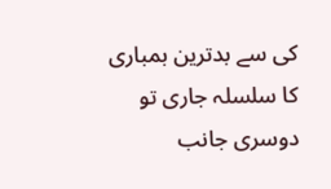کی سے بدترین بمباری کا سلسلہ جاری تو دوسری جانب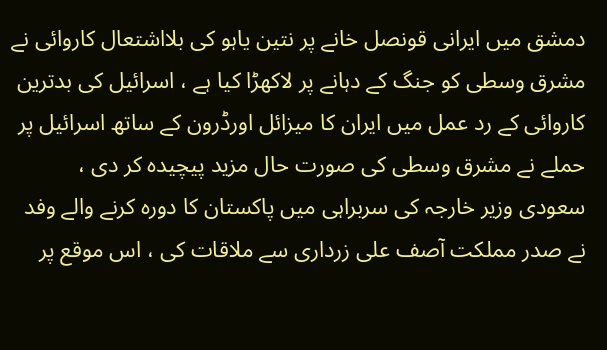دمشق میں ایرانی قونصل خانے پر نتین یاہو کی بلااشتعال کاروائی نے مشرق وسطی کو جنگ کے دہانے پر لاکھڑا کیا ہے ، اسرائیل کی بدترین کاروائی کے رد عمل میں ایران کا میزائل اورڈرون کے ساتھ اسرائیل پر حملے نے مشرق وسطی کی صورت حال مزید پیچیدہ کر دی ، سعودی وزیر خارجہ کی سربراہی میں پاکستان کا دورہ کرنے والے وفد نے صدر مملکت آصف علی زرداری سے ملاقات کی ، اس موقع پر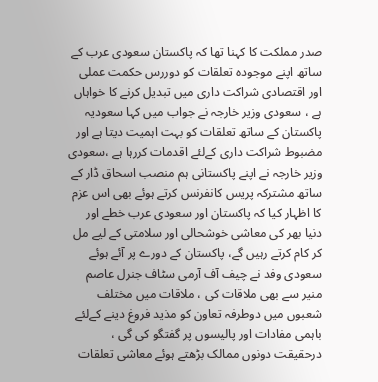صدر مملکت کا کہنا تھا کہ پاکستان سعودی عرب کے ساتھ اپنے موجودہ تعلقات کو دوررس حکمت عملی اور اقتصادی شراکت داری میں تبدیل کرنے کا خواہاں ہے ، سعودی وزیر خارجہ نے جواب میں کہا سعودیہ پاکستان کے ساتھ تعلقات کو بہت اہمیت دیتا ہے اور مضبوط شراکت داری کےلئے اقدمات کررہا ہے ،سعودی وزیر خارجہ نے اپنے پاکستانی ہم منصب اسحاق ڈار کے ساتھ مشترکہ پریس کانفرنس کرتے ہوئے بھی اس عزم کا اظہار کیا کہ پاکستان اور سعودی عرب خطے اور دنیا بھر کی معاشی خوشحالی اور سلامتی کے لیے مل کر کام کرتے رہیں گے، پاکستان کے دورے پر آئے ہوئے سعودی وفد نے چیف آف آرمی سٹاف جنرل عاصم منیر سے بھی ملاقات کی ، ملاقات میں مختلف شعبوں میں دوطرفہ تعاون کو مذید فروغ دینے کےلئے باہمی مفادات اور پالیسوں پر گفتگو کی گی ، درحقیقت دونوں ممالک بڑھتے ہوئے معاشی تعلقات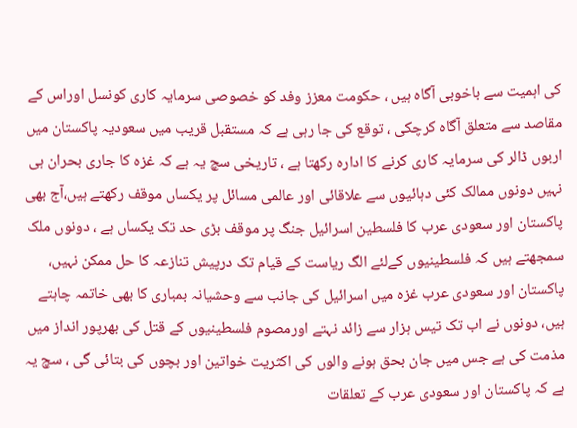کی اہمیت سے باخوبی آگاہ ہیں ، حکومت معزز وفد کو خصوصی سرمایہ کاری کونسل اوراس کے مقاصد سے متعلق آگاہ کرچکی ، توقع کی جا رہی ہے کہ مستقبل قریب میں سعودیہ پاکستان میں اربوں ڈالر کی سرمایہ کاری کرنے کا ادارہ رکھتا ہے ، تاریخی سچ یہ ہے کہ غزہ کا جاری بحران ہی نہیں دونوں ممالک کئی دہائیوں سے علاقائی اور عالمی مسائل پر یکساں موقف رکھتے ہیں،آج بھی پاکستان اور سعودی عرب کا فلسطین اسرائیل جنگ پر موقف بڑی حد تک یکساں ہے ، دونوں ملک سمجھتے ہیں کہ فلسطینیوں کےلئے الگ ریاست کے قیام تک درپیش تنازعہ کا حل ممکن نہیں، پاکستان اور سعودی عرب غزہ میں اسرائیل کی جانب سے وحشیانہ بمباری کا بھی خاتمہ چاہتے ہیں، دونوں نے اب تک تیس ہزار سے زائد نہتے اورمصوم فلسطینیوں کے قتل کی بھرپور انداز میں مذمت کی ہے جس میں جان بحق ہونے والوں کی اکثریت خواتین اور بچوں کی بتائی گی ، سچ یہ ہے کہ پاکستان اور سعودی عرب کے تعلقات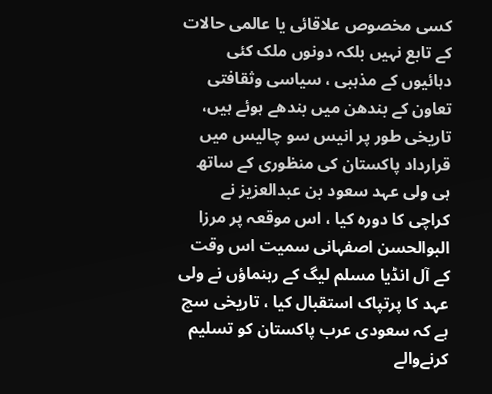کسی مخصوص علاقائی یا عالمی حالات کے تابع نہیں بلکہ دونوں ملک کئی دہائیوں کے مذہبی ، سیاسی وثقافتی تعاون کے بندھن میں بندھے ہوئے ہیں، تاریخی طور پر انیس سو چالیس میں قرارداد پاکستان کی منظوری کے ساتھ ہی ولی عہد سعود بن عبدالعزیز نے کراچی کا دورہ کیا ، اس موقعہ پر مرزا البوالحسن اصفہانی سمیت اس وقت کے آل انڈیا مسلم لیگ کے رہنماؤں نے ولی عہد کا پرتپاک استقبال کیا ، تاریخی سچ ہے کہ سعودی عرب پاکستان کو تسلیم کرنےوالے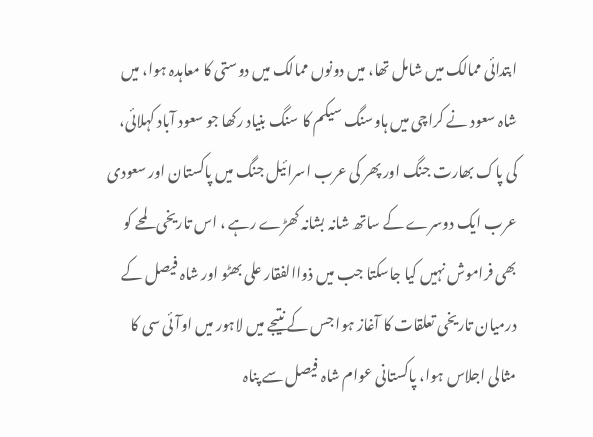ابتدائی ممالک میں شامل تھا، میں دونوں ممالک میں دوستی کا معاہدہ ہوا، میں شاہ سعود نے کراچی میں ہاوسنگ سیکم کا سنگ بنیاد رکھا جو سعود آباد کہلائی، کی پاک بھارت جنگ اور پھر کی عرب اسرائیل جنگ میں پاکستان اور سعودی عرب ایک دوسرے کے ساتھ شانہ بشانہ کھڑے رہے ، اس تاریخی لمحے کو بھی فراموش نہیں کیا جاسکتا جب میں ذواالفقار علی بھٹو اور شاہ فیصل کے درمیان تاریخی تعلقات کا آغاز ہوا جس کے نتیجے میں لاہور میں اوآئی سی کا مثالی اجلاس ہوا، پاکستانی عوام شاہ فیصل سے پناہ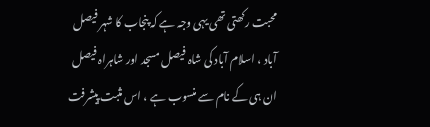محبت رکھتی تھی یہی وجہ ہے کہ پنجاب کا شہر فیصل آباد ، اسلام آباد کی شاہ فیصل مسجد اور شاہراہ فیصل ان ہی کے نام سے منسوب ہے ، اس مثبت پیشرفت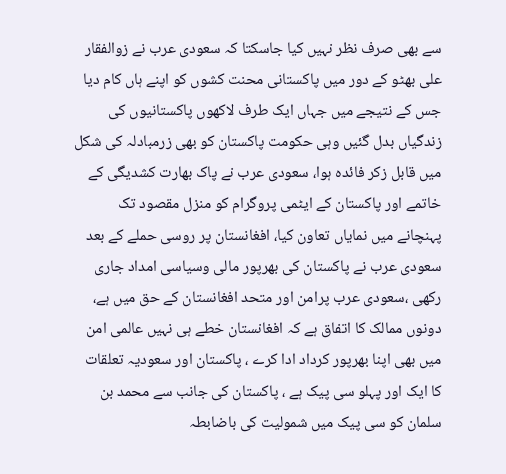سے بھی صرف نظر نہیں کیا جاسکتا کہ سعودی عرب نے زوالفقار علی بھٹو کے دور میں پاکستانی محنت کشوں کو اپنے ہاں کام دیا جس کے نتیجے میں جہاں ایک طرف لاکھوں پاکستانیوں کی زندگیاں بدل گئیں وہی حکومت پاکستان کو بھی زرمبادلہ کی شکل میں قابل زکر فائدہ ہوا، سعودی عرب نے پاک بھارت کشدیگی کے خاتمے اور پاکستان کے ایٹمی پروگرام کو منزل مقصود تک پہنچانے میں نمایاں تعاون کیا، افغانستان پر روسی حملے کے بعد سعودی عرب نے پاکستان کی بھرپور مالی وسیاسی امداد جاری رکھی ،سعودی عرب پرامن اور متحد افغانستان کے حق میں ہے، دونوں ممالک کا اتفاق ہے کہ افغانستان خطے ہی نہیں عالمی امن میں بھی اپنا بھرپور کرداد ادا کرے ، پاکستان اور سعودیہ تعلقات کا ایک اور پہلو سی پیک ہے ، پاکستان کی جانب سے محمد بن سلمان کو سی پیک میں شمولیت کی باضابطہ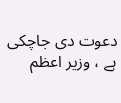دعوت دی جاچکی ہے ، وزیر اعظم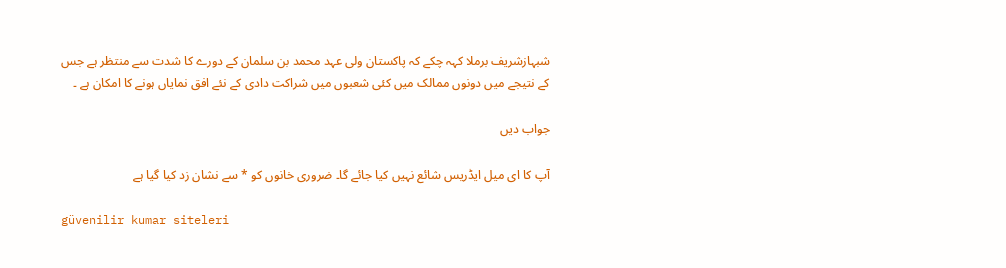شبہازشریف برملا کہہ چکے کہ پاکستان ولی عہد محمد بن سلمان کے دورے کا شدت سے منتظر ہے جس کے نتیجے میں دونوں ممالک میں کئی شعبوں میں شراکت دادی کے نئے افق نمایاں ہونے کا امکان ہے ۔

جواب دیں

آپ کا ای میل ایڈریس شائع نہیں کیا جائے گا۔ ضروری خانوں کو * سے نشان زد کیا گیا ہے

güvenilir kumar siteleri